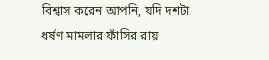বিশ্বাস করেন আপনি, যদি দশটা ধর্ষণ মামলার ফাঁসির রায়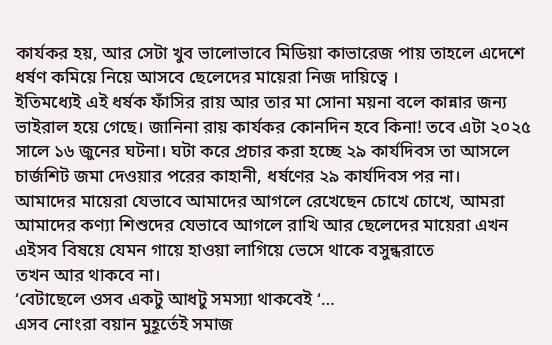কার্যকর হয়, আর সেটা খুব ভালোভাবে মিডিয়া কাভারেজ পায় তাহলে এদেশে ধর্ষণ কমিয়ে নিয়ে আসবে ছেলেদের মায়েরা নিজ দায়িত্বে ।
ইতিমধ্যেই এই ধর্ষক ফাঁসির রায় আর তার মা সোনা ময়না বলে কান্নার জন্য ভাইরাল হয়ে গেছে। জানিনা রায় কার্যকর কোনদিন হবে কিনা! তবে এটা ২০২৫ সালে ১৬ জুনের ঘটনা। ঘটা করে প্রচার করা হচ্ছে ২৯ কার্যদিবস তা আসলে চার্জশিট জমা দেওয়ার পরের কাহানী, ধর্ষণের ২৯ কার্যদিবস পর না।
আমাদের মায়েরা যেভাবে আমাদের আগলে রেখেছেন চোখে চোখে, আমরা আমাদের কণ্যা শিশুদের যেভাবে আগলে রাখি আর ছেলেদের মায়েরা এখন এইসব বিষয়ে যেমন গায়ে হাওয়া লাগিয়ে ভেসে থাকে বসুন্ধরাতে
তখন আর থাকবে না।
‘বেটাছেলে ওসব একটু আধটু সমস্যা থাকবেই ‘…
এসব নোংরা বয়ান মুহূর্তেই সমাজ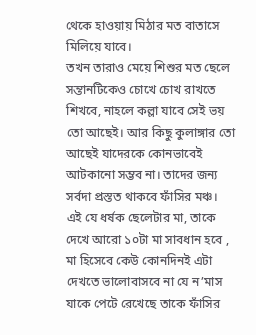থেকে হাওয়ায় মিঠার মত বাতাসে মিলিয়ে যাবে।
তখন তারাও মেয়ে শিশুর মত ছেলে সন্তানটিকেও চোখে চোখ রাখতে শিখবে, নাহলে কল্লা যাবে সেই ভয় তো আছেই। আর কিছু কুলাঙ্গার তো আছেই যাদেরকে কোনভাবেই আটকানো সম্ভব না। তাদের জন্য সর্বদা প্রস্তত থাকবে ফাঁসির মঞ্চ।
এই যে ধর্ষক ছেলেটার মা, তাকে দেখে আরো ১০টা মা সাবধান হবে , মা হিসেবে কেউ কোনদিনই এটা দেখতে ভালোবাসবে না যে ন’মাস যাকে পেটে রেখেছে তাকে ফাঁসির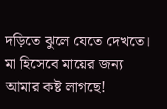দড়িতে ঝুলে যেতে দেখতে।
মা হিসেবে মায়ের জন্য আমার কষ্ট লাগছে!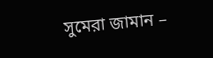সুমেরা জামান –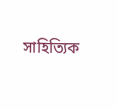সাহিত্যিক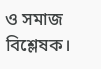ও সমাজ বিশ্লেষক।